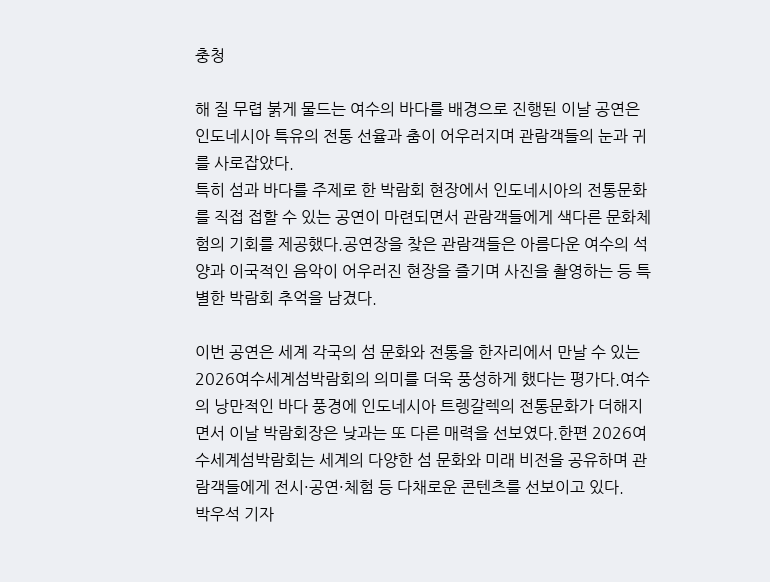충청

해 질 무렵 붉게 물드는 여수의 바다를 배경으로 진행된 이날 공연은 인도네시아 특유의 전통 선율과 춤이 어우러지며 관람객들의 눈과 귀를 사로잡았다.
특히 섬과 바다를 주제로 한 박람회 현장에서 인도네시아의 전통문화를 직접 접할 수 있는 공연이 마련되면서 관람객들에게 색다른 문화체험의 기회를 제공했다.공연장을 찾은 관람객들은 아름다운 여수의 석양과 이국적인 음악이 어우러진 현장을 즐기며 사진을 촬영하는 등 특별한 박람회 추억을 남겼다.

이번 공연은 세계 각국의 섬 문화와 전통을 한자리에서 만날 수 있는 2026여수세계섬박람회의 의미를 더욱 풍성하게 했다는 평가다.여수의 낭만적인 바다 풍경에 인도네시아 트렝갈렉의 전통문화가 더해지면서 이날 박람회장은 낮과는 또 다른 매력을 선보였다.한편 2026여수세계섬박람회는 세계의 다양한 섬 문화와 미래 비전을 공유하며 관람객들에게 전시·공연·체험 등 다채로운 콘텐츠를 선보이고 있다.
박우석 기자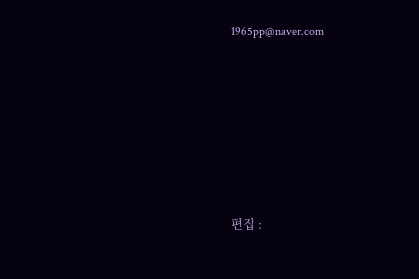1965pp@naver.com






편집 :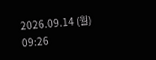2026.09.14 (월) 09:26